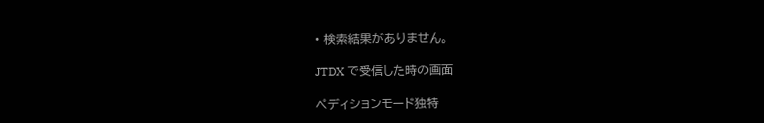• 検索結果がありません。

JTDX で受信した時の画面

ペディションモード独特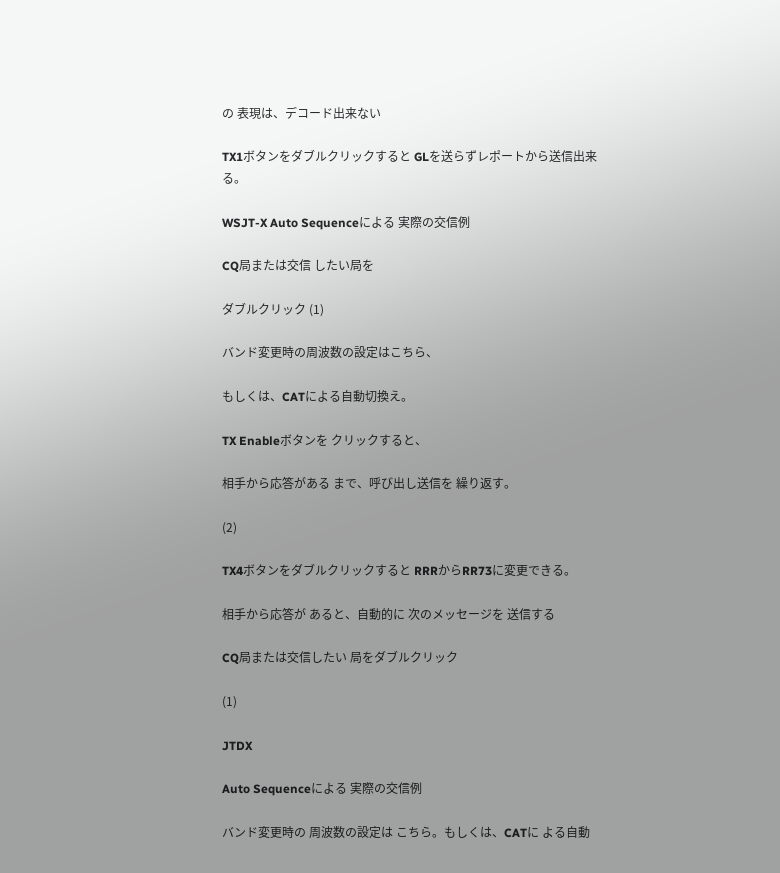の 表現は、デコード出来ない

TX1ボタンをダブルクリックすると GLを送らずレポートから送信出来る。

WSJT-X Auto Sequenceによる 実際の交信例

CQ局または交信 したい局を

ダブルクリック (1)

バンド変更時の周波数の設定はこちら、

もしくは、CATによる自動切換え。

TX Enableボタンを クリックすると、

相手から応答がある まで、呼び出し送信を 繰り返す。

(2)

TX4ボタンをダブルクリックすると RRRからRR73に変更できる。

相手から応答が あると、自動的に 次のメッセージを 送信する

CQ局または交信したい 局をダブルクリック

(1)

JTDX

Auto Sequenceによる 実際の交信例

バンド変更時の 周波数の設定は こちら。もしくは、CATに よる自動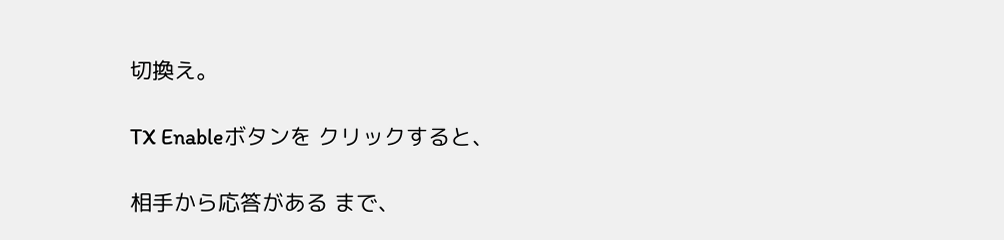切換え。

TX Enableボタンを クリックすると、

相手から応答がある まで、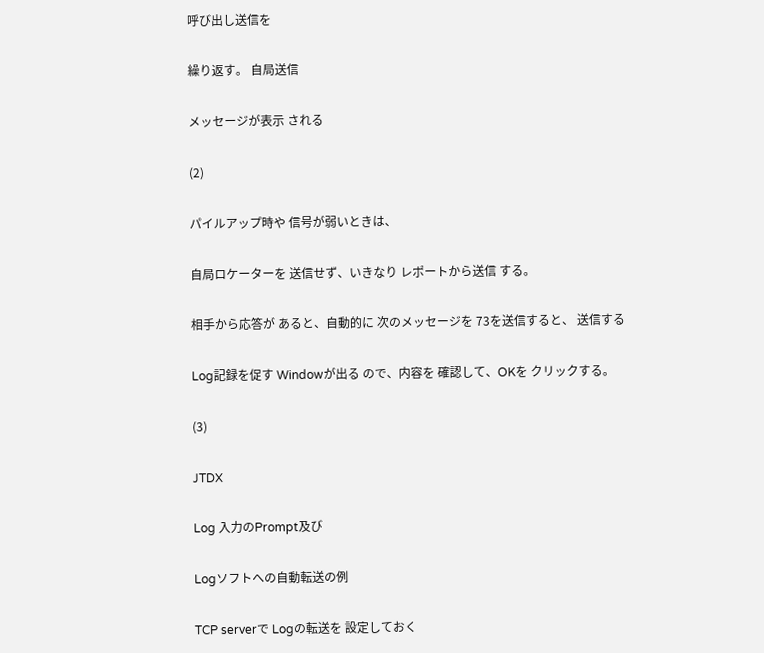呼び出し送信を

繰り返す。 自局送信

メッセージが表示 される

(2)

パイルアップ時や 信号が弱いときは、

自局ロケーターを 送信せず、いきなり レポートから送信 する。

相手から応答が あると、自動的に 次のメッセージを 73を送信すると、 送信する

Log記録を促す Windowが出る ので、内容を 確認して、OKを クリックする。

(3)

JTDX

Log 入力のPrompt及び

Logソフトへの自動転送の例

TCP serverで Logの転送を 設定しておく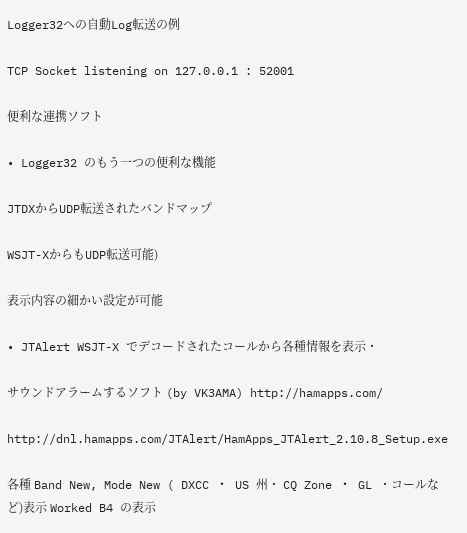Logger32への自動Log転送の例

TCP Socket listening on 127.0.0.1 : 52001

便利な連携ソフト

• Logger32 のもう一つの便利な機能

JTDXからUDP転送されたバンドマップ

WSJT-XからもUDP転送可能)

表示内容の細かい設定が可能

• JTAlert WSJT-X でデコードされたコールから各種情報を表示・

サウンドアラームするソフト (by VK3AMA) http://hamapps.com/

http://dnl.hamapps.com/JTAlert/HamApps_JTAlert_2.10.8_Setup.exe

各種 Band New, Mode New ( DXCC ・ US 州・ CQ Zone ・ GL ・コールなど)表示 Worked B4 の表示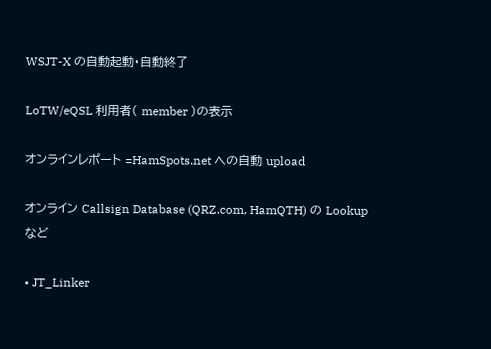WSJT-X の自動起動・自動終了

LoTW/eQSL 利用者( member )の表示

オンラインレポート =HamSpots.net への自動 upload

オンライン Callsign Database (QRZ.com, HamQTH) の Lookup など

• JT_Linker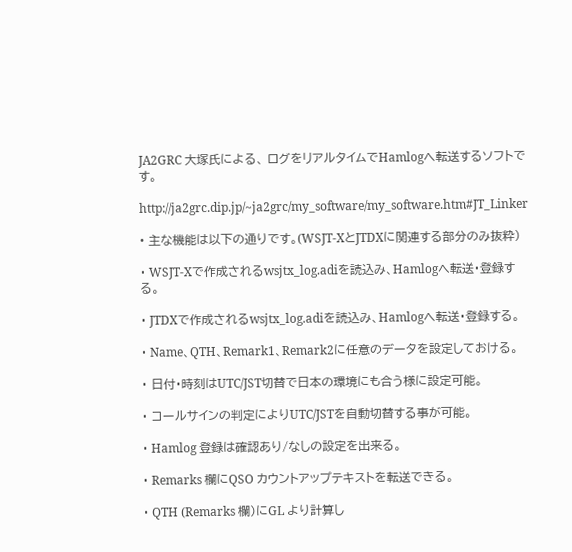JA2GRC 大塚氏による、 ログをリアルタイムでHamlogへ転送するソフトです。

http://ja2grc.dip.jp/~ja2grc/my_software/my_software.htm#JT_Linker

• 主な機能は以下の通りです。(WSJT-XとJTDXに関連する部分のみ抜粋)

・ WSJT-Xで作成されるwsjtx_log.adiを読込み、Hamlogへ転送・登録する。

・ JTDXで作成されるwsjtx_log.adiを読込み、Hamlogへ転送・登録する。

・ Name、QTH、Remark1、Remark2に任意のデータを設定しておける。

・ 日付・時刻はUTC/JST切替で日本の環境にも合う様に設定可能。

・ コールサインの判定によりUTC/JSTを自動切替する事が可能。

・ Hamlog 登録は確認あり/なしの設定を出来る。

・ Remarks 欄にQSO カウントアップテキストを転送できる。

・ QTH (Remarks 欄)にGL より計算し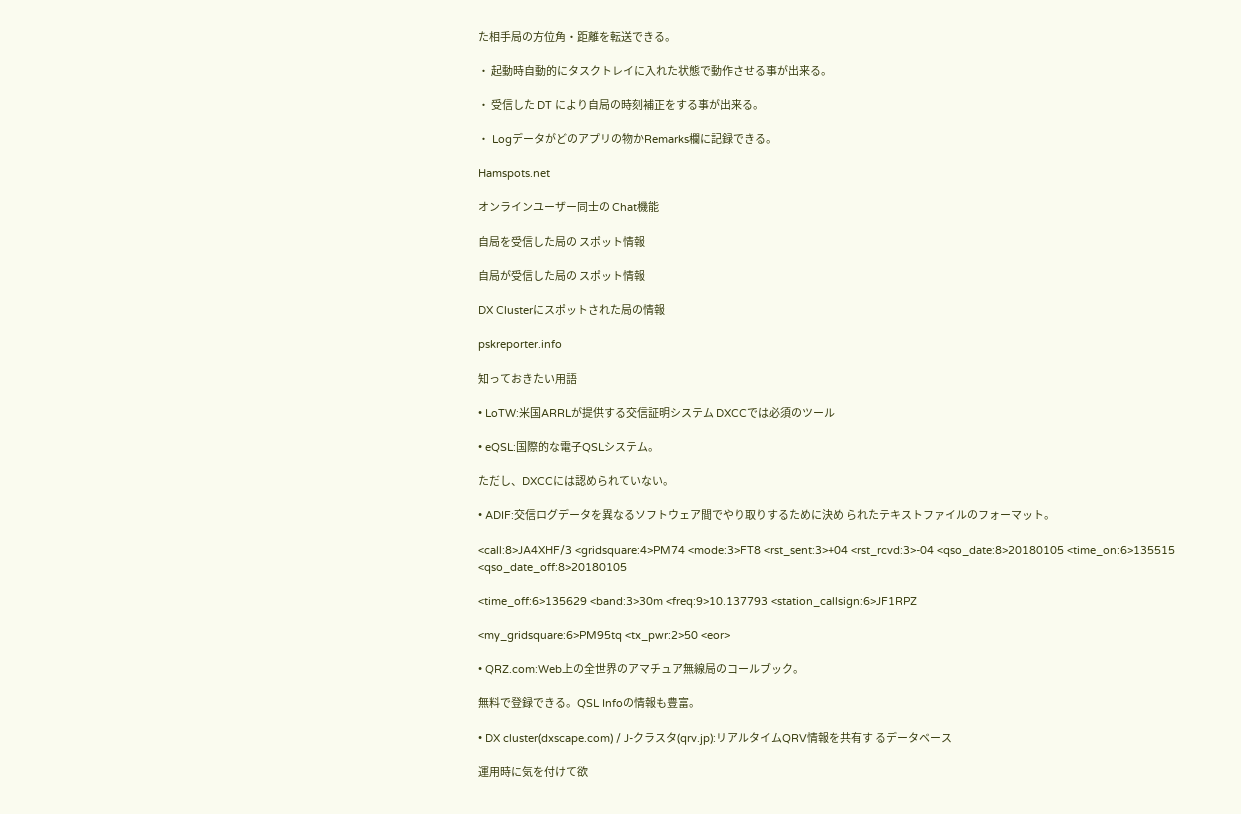た相手局の方位角・距離を転送できる。

・ 起動時自動的にタスクトレイに入れた状態で動作させる事が出来る。

・ 受信した DT により自局の時刻補正をする事が出来る。

・ Logデータがどのアプリの物かRemarks欄に記録できる。

Hamspots.net

オンラインユーザー同士の Chat機能

自局を受信した局の スポット情報

自局が受信した局の スポット情報

DX Clusterにスポットされた局の情報

pskreporter.info

知っておきたい用語

• LoTW:米国ARRLが提供する交信証明システム DXCCでは必須のツール

• eQSL:国際的な電子QSLシステム。

ただし、DXCCには認められていない。

• ADIF:交信ログデータを異なるソフトウェア間でやり取りするために決め られたテキストファイルのフォーマット。

<call:8>JA4XHF/3 <gridsquare:4>PM74 <mode:3>FT8 <rst_sent:3>+04 <rst_rcvd:3>-04 <qso_date:8>20180105 <time_on:6>135515 <qso_date_off:8>20180105

<time_off:6>135629 <band:3>30m <freq:9>10.137793 <station_callsign:6>JF1RPZ

<my_gridsquare:6>PM95tq <tx_pwr:2>50 <eor>

• QRZ.com:Web上の全世界のアマチュア無線局のコールブック。

無料で登録できる。QSL Infoの情報も豊富。

• DX cluster(dxscape.com) / J-クラスタ(qrv.jp):リアルタイムQRV情報を共有す るデータベース

運用時に気を付けて欲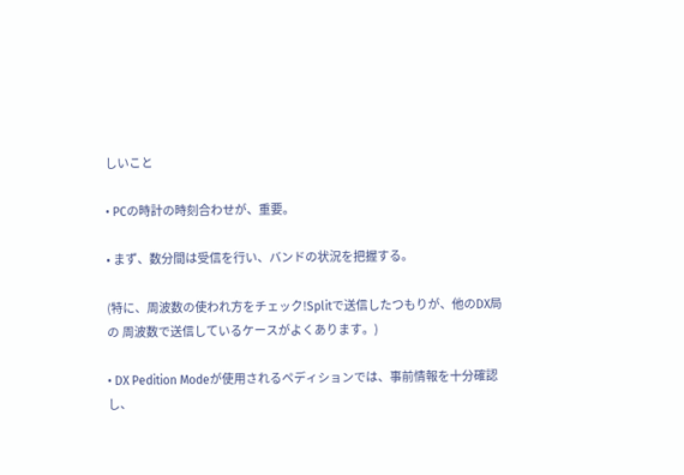しいこと

• PCの時計の時刻合わせが、重要。

• まず、数分間は受信を行い、バンドの状況を把握する。

(特に、周波数の使われ方をチェック!Splitで送信したつもりが、他のDX局の 周波数で送信しているケースがよくあります。)

• DX Pedition Modeが使用されるペディションでは、事前情報を十分確認し、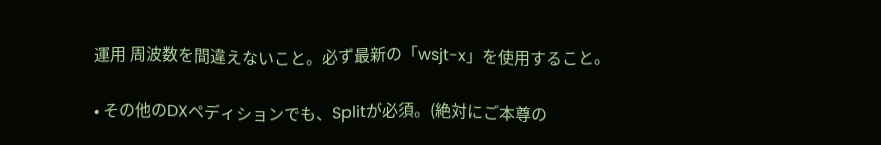運用 周波数を間違えないこと。必ず最新の「wsjt-x」を使用すること。

• その他のDXペディションでも、Splitが必須。(絶対にご本尊の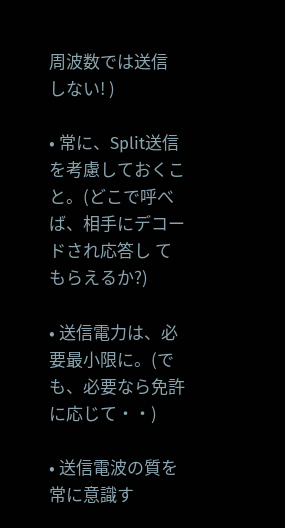周波数では送信 しない! )

• 常に、Split送信を考慮しておくこと。(どこで呼べば、相手にデコードされ応答し てもらえるか?)

• 送信電力は、必要最小限に。(でも、必要なら免許に応じて・・)

• 送信電波の質を常に意識す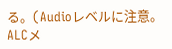る。(Audioレベルに注意。ALCメ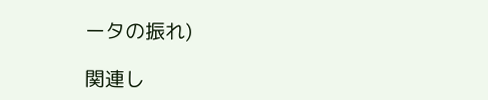ータの振れ)

関連し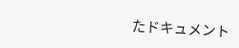たドキュメント